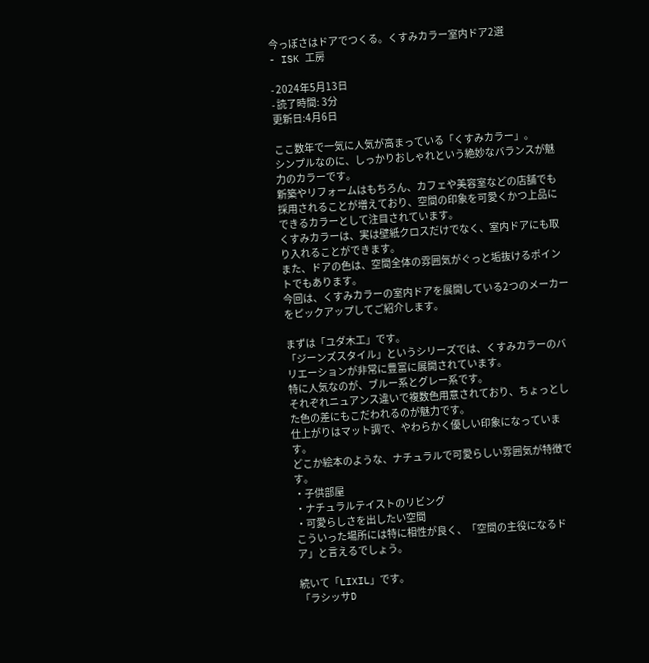今っぽさはドアでつくる。くすみカラー室内ドア2選
- ISK 工房

- 2024年5月13日
- 読了時間: 3分
更新日:4月6日

ここ数年で一気に人気が高まっている「くすみカラー」。
シンプルなのに、しっかりおしゃれという絶妙なバランスが魅力のカラーです。
新築やリフォームはもちろん、カフェや美容室などの店舗でも採用されることが増えており、空間の印象を可愛くかつ上品にできるカラーとして注目されています。
くすみカラーは、実は壁紙クロスだけでなく、室内ドアにも取り入れることができます。
また、ドアの色は、空間全体の雰囲気がぐっと垢抜けるポイントでもあります。
今回は、くすみカラーの室内ドアを展開している2つのメーカーをピックアップしてご紹介します。

まずは「ユダ木工」です。
「ジーンズスタイル」というシリーズでは、くすみカラーのバリエーションが非常に豊富に展開されています。
特に人気なのが、ブルー系とグレー系です。
それぞれニュアンス違いで複数色用意されており、ちょっとした色の差にもこだわれるのが魅力です。
仕上がりはマット調で、やわらかく優しい印象になっています。
どこか絵本のような、ナチュラルで可愛らしい雰囲気が特徴です。
・子供部屋
・ナチュラルテイストのリビング
・可愛らしさを出したい空間
こういった場所には特に相性が良く、「空間の主役になるドア」と言えるでしょう。

続いて「LIXIL」です。
「ラシッサD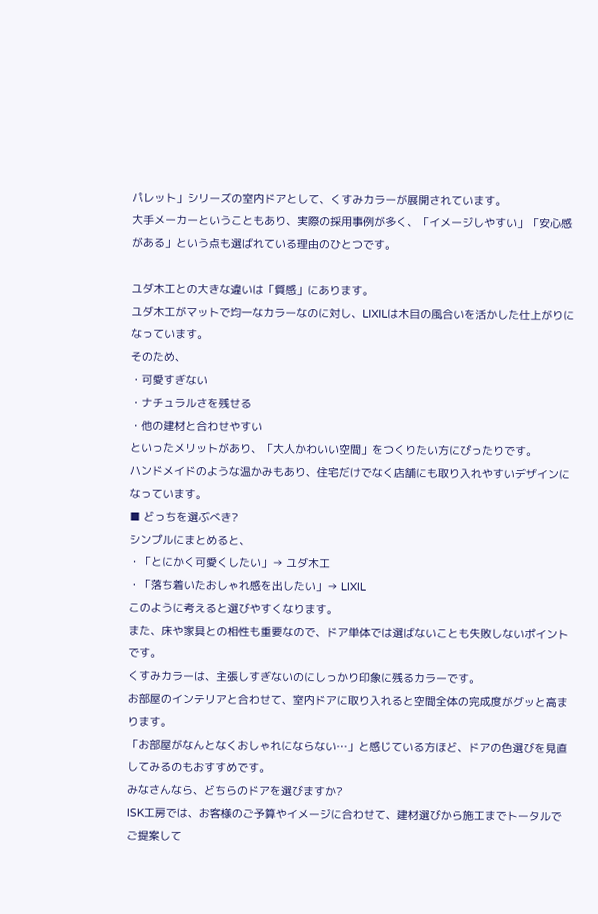パレット」シリーズの室内ドアとして、くすみカラーが展開されています。
大手メーカーということもあり、実際の採用事例が多く、「イメージしやすい」「安心感がある」という点も選ばれている理由のひとつです。

ユダ木工との大きな違いは「質感」にあります。
ユダ木工がマットで均一なカラーなのに対し、LIXILは木目の風合いを活かした仕上がりになっています。
そのため、
・可愛すぎない
・ナチュラルさを残せる
・他の建材と合わせやすい
といったメリットがあり、「大人かわいい空間」をつくりたい方にぴったりです。
ハンドメイドのような温かみもあり、住宅だけでなく店舗にも取り入れやすいデザインになっています。
■ どっちを選ぶべき?
シンプルにまとめると、
・「とにかく可愛くしたい」→ ユダ木工
・「落ち着いたおしゃれ感を出したい」→ LIXIL
このように考えると選びやすくなります。
また、床や家具との相性も重要なので、ドア単体では選ばないことも失敗しないポイントです。
くすみカラーは、主張しすぎないのにしっかり印象に残るカラーです。
お部屋のインテリアと合わせて、室内ドアに取り入れると空間全体の完成度がグッと高まります。
「お部屋がなんとなくおしゃれにならない…」と感じている方ほど、ドアの色選びを見直してみるのもおすすめです。
みなさんなら、どちらのドアを選びますか?
ISK工房では、お客様のご予算やイメージに合わせて、建材選びから施工までトータルでご提案して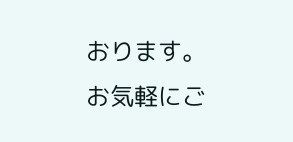おります。
お気軽にご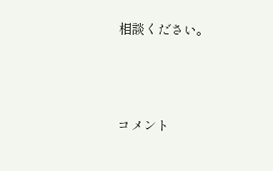相談ください。





コメント